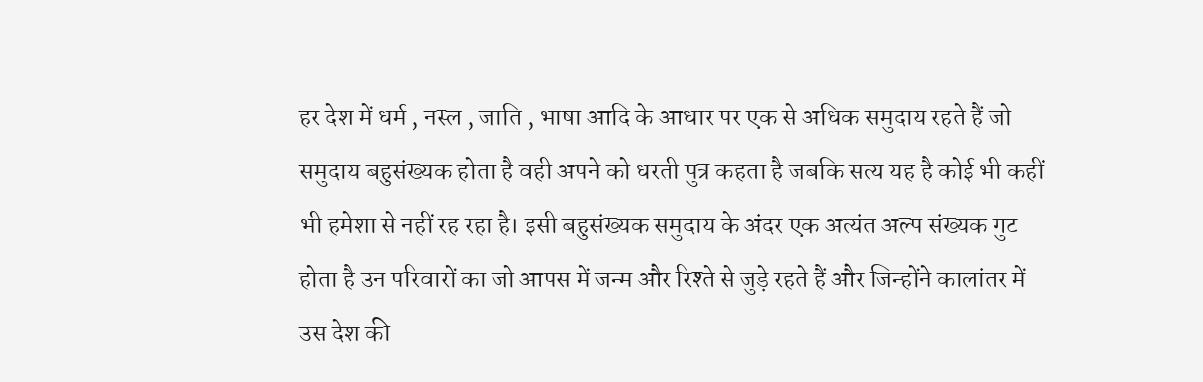हर देश में धर्म , नस्ल , जाति , भाषा आदि के आधार पर एक से अधिक समुदाय रहते हैं जो समुदाय बहुसंख्यक होता है वही अपने को धरती पुत्र कहता है जबकि सत्य यह है कोई भी कहीं भी हमेशा से नहीं रह रहा है। इसी बहुसंख्यक समुदाय के अंदर एक अत्यंत अल्प संख्यक गुट होता है उन परिवारों का जो आपस में जन्म और रिश्ते से जुड़े रहते हैं और जिन्होंने कालांतर में उस देश की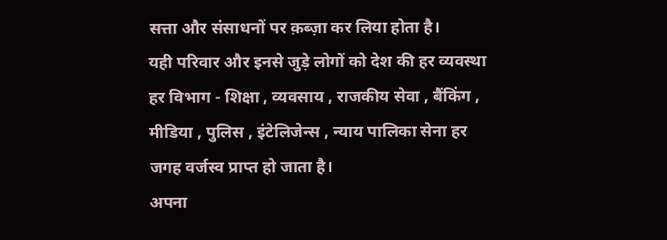सत्ता और संसाधनों पर क़ब्ज़ा कर लिया होता है।
यही परिवार और इनसे जुड़े लोगों को देश की हर व्यवस्था हर विभाग - शिक्षा , व्यवसाय , राजकीय सेवा , बैंकिंग , मीडिया , पुलिस , इंटेलिजेन्स , न्याय पालिका सेना हर जगह वर्जस्व प्राप्त हो जाता है।
अपना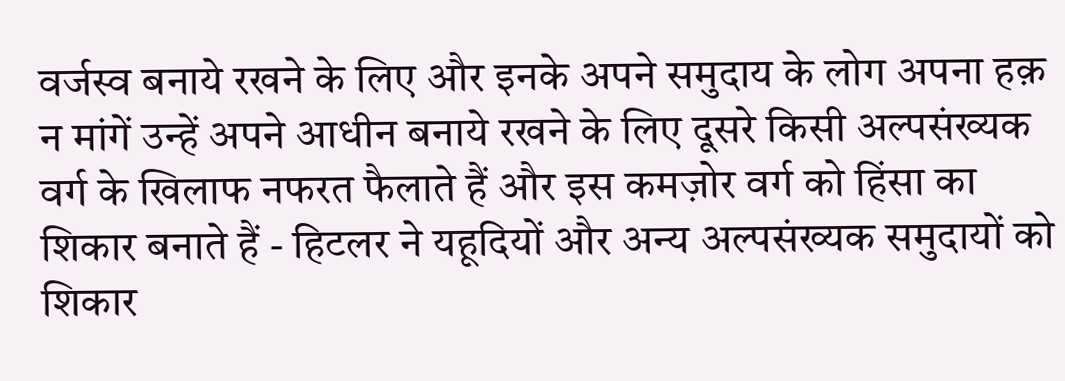वर्जस्व बनाये रखने के लिए और इनके अपने समुदाय के लोग अपना हक़ न मांगें उन्हें अपने आधीन बनाये रखने के लिए दूसरे किसी अल्पसंख्यक वर्ग के खिलाफ नफरत फैलाते हैं और इस कमज़ोर वर्ग को हिंसा का शिकार बनाते हैं - हिटलर ने यहूदियों और अन्य अल्पसंख्यक समुदायों को शिकार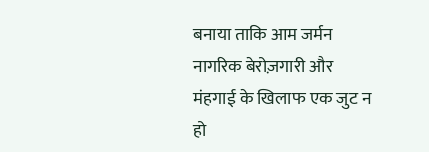बनाया ताकि आम जर्मन नागरिक बेरोज़गारी और मंहगाई के खिलाफ एक जुट न हो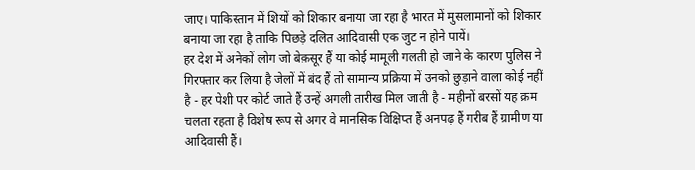जाए। पाकिस्तान में शियों को शिकार बनाया जा रहा है भारत में मुसलामानों को शिकार बनाया जा रहा है ताकि पिछड़े दलित आदिवासी एक जुट न होने पायें।
हर देश में अनेकों लोग जो बेक़सूर हैं या कोई मामूली गलती हो जाने के कारण पुलिस ने गिरफ्तार कर लिया है जेलों में बंद हैं तो सामान्य प्रक्रिया में उनको छुड़ाने वाला कोई नहीं है - हर पेशी पर कोर्ट जाते हैं उन्हें अगली तारीख मिल जाती है - महीनों बरसों यह क्रम चलता रहता है विशेष रूप से अगर वे मानसिक विक्षिप्त हैं अनपढ़ हैं गरीब हैं ग्रामीण या आदिवासी हैं।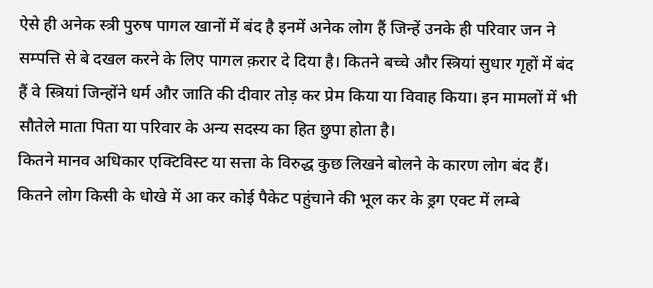ऐसे ही अनेक स्त्री पुरुष पागल खानों में बंद है इनमें अनेक लोग हैं जिन्हें उनके ही परिवार जन ने सम्पत्ति से बे दखल करने के लिए पागल क़रार दे दिया है। कितने बच्चे और स्त्रियां सुधार गृहों में बंद हैं वे स्त्रियां जिन्होंने धर्म और जाति की दीवार तोड़ कर प्रेम किया या विवाह किया। इन मामलों में भी सौतेले माता पिता या परिवार के अन्य सदस्य का हित छुपा होता है।
कितने मानव अधिकार एक्टिविस्ट या सत्ता के विरुद्ध कुछ लिखने बोलने के कारण लोग बंद हैं। कितने लोग किसी के धोखे में आ कर कोई पैकेट पहुंचाने की भूल कर के ड्रग एक्ट में लम्बे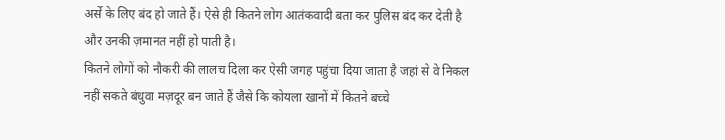अर्से के लिए बंद हो जाते हैं। ऐसे ही कितने लोग आतंकवादी बता कर पुलिस बंद कर देती है और उनकी ज़मानत नहीं हो पाती है।
कितने लोगों को नौकरी की लालच दिला कर ऐसी जगह पहुंचा दिया जाता है जहां से वे निकल नहीं सकते बंधुवा मज़दूर बन जाते हैं जैसे कि कोयला खानों में कितने बच्चे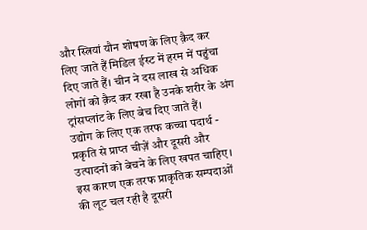और स्त्रियां यौन शोषण के लिए क़ैद कर लिए जाते हैं मिडिल ईस्ट में हरम में पहुंचा दिए जाते हैं। चीन ने दस लाख से अधिक लोगों को क़ैद कर रखा है उनके शरीर के अंग ट्रांसप्लांट के लिए बेच दिए जाते हैं।
उद्योग के लिए एक तरफ कच्चा पदार्थ - प्रकृति से प्राप्त चीज़ें और दूसरी और उत्पादनों को बेचने के लिए खपत चाहिए। इस कारण एक तरफ प्राकृतिक सम्पदाओं की लूट चल रही है दूसरी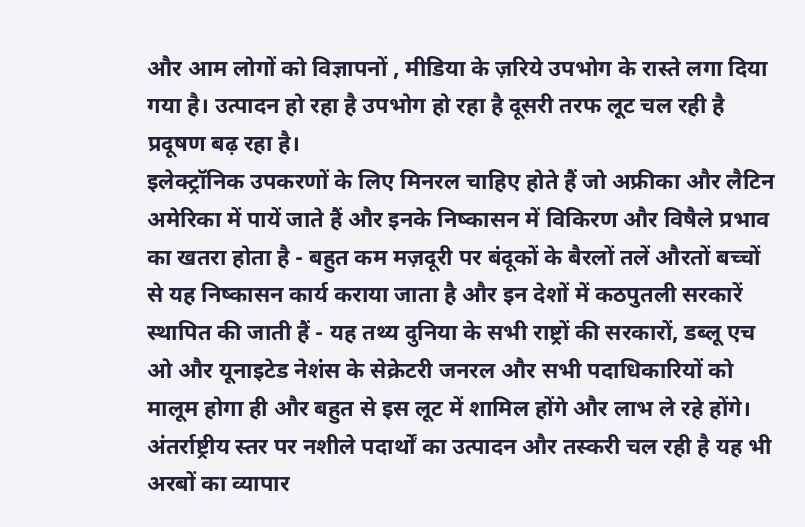और आम लोगों को विज्ञापनों , मीडिया के ज़रिये उपभोग के रास्ते लगा दिया गया है। उत्पादन हो रहा है उपभोग हो रहा है दूसरी तरफ लूट चल रही है प्रदूषण बढ़ रहा है।
इलेक्ट्रॉनिक उपकरणों के लिए मिनरल चाहिए होते हैं जो अफ्रीका और लैटिन अमेरिका में पायें जाते हैं और इनके निष्कासन में विकिरण और विषैले प्रभाव का खतरा होता है - बहुत कम मज़दूरी पर बंदूकों के बैरलों तलें औरतों बच्चों से यह निष्कासन कार्य कराया जाता है और इन देशों में कठपुतली सरकारें स्थापित की जाती हैं - यह तथ्य दुनिया के सभी राष्ट्रों की सरकारों, डब्लू एच ओ और यूनाइटेड नेशंस के सेक्रेटरी जनरल और सभी पदाधिकारियों को मालूम होगा ही और बहुत से इस लूट में शामिल होंगे और लाभ ले रहे होंगे।
अंतर्राष्ट्रीय स्तर पर नशीले पदार्थों का उत्पादन और तस्करी चल रही है यह भी अरबों का व्यापार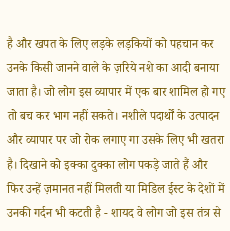है और खपत के लिए लड़के लड़कियों को पहचान कर उनके किसी जानने वाले के ज़रिये नशे का आदी बनाया जाता है। जो लोग इस व्यापार में एक बार शामिल हो गए तो बच कर भाग नहीं सकते। नशीले पदार्थों के उत्पादन और व्यापार पर जो रोक लगाए गा उसके लिए भी खतरा है। दिखाने को इक्का दुक्का लोग पकड़े जाते हैं और फिर उन्हें ज़मानत नहीं मिलती या मिडिल ईस्ट के देशों में उनकी गर्दन भी कटती है - शायद वे लोग जो इस तंत्र से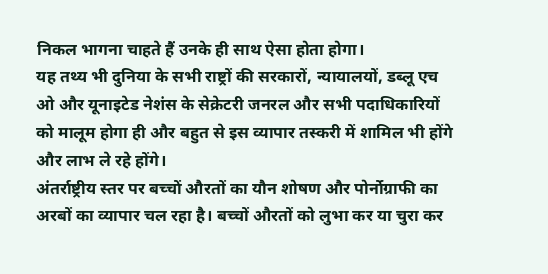निकल भागना चाहते हैं उनके ही साथ ऐसा होता होगा।
यह तथ्य भी दुनिया के सभी राष्ट्रों की सरकारों, न्यायालयों, डब्लू एच ओ और यूनाइटेड नेशंस के सेक्रेटरी जनरल और सभी पदाधिकारियों को मालूम होगा ही और बहुत से इस व्यापार तस्करी में शामिल भी होंगे और लाभ ले रहे होंगे।
अंतर्राष्ट्रीय स्तर पर बच्चों औरतों का यौन शोषण और पोर्नोग्राफी का अरबों का व्यापार चल रहा है। बच्चों औरतों को लुभा कर या चुरा कर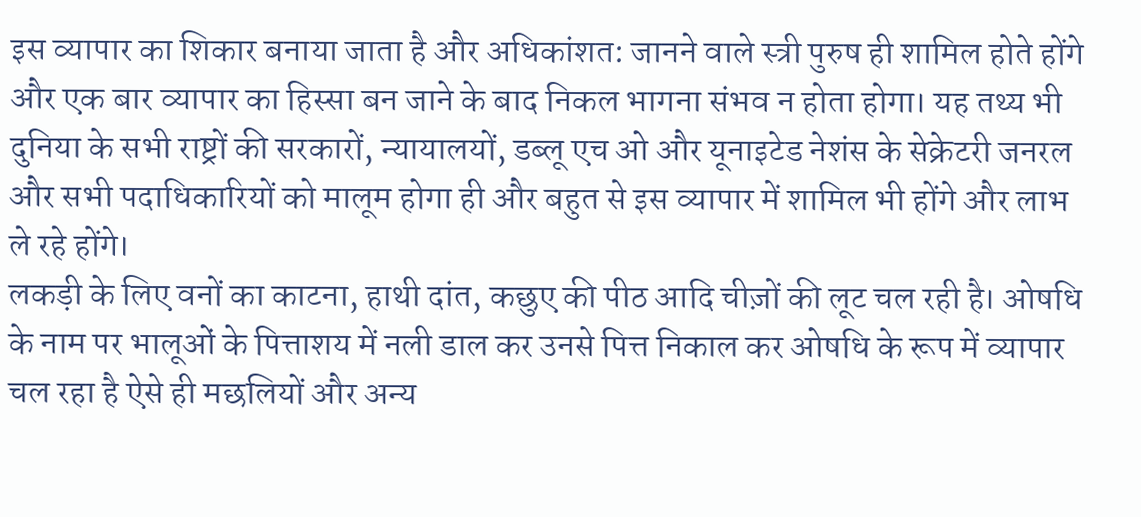इस व्यापार का शिकार बनाया जाता है और अधिकांशत: जानने वाले स्त्री पुरुष ही शामिल होते होंगे और एक बार व्यापार का हिस्सा बन जाने के बाद निकल भागना संभव न होता होगा। यह तथ्य भी दुनिया के सभी राष्ट्रों की सरकारों, न्यायालयों, डब्लू एच ओ और यूनाइटेड नेशंस के सेक्रेटरी जनरल और सभी पदाधिकारियों को मालूम होगा ही और बहुत से इस व्यापार में शामिल भी होंगे और लाभ ले रहे होंगे।
लकड़ी के लिए वनों का काटना, हाथी दांत, कछुए की पीठ आदि चीज़ों की लूट चल रही है। ओषधि के नाम पर भालूओं के पित्ताशय में नली डाल कर उनसे पित्त निकाल कर ओषधि के रूप में व्यापार चल रहा है ऐसे ही मछलियों और अन्य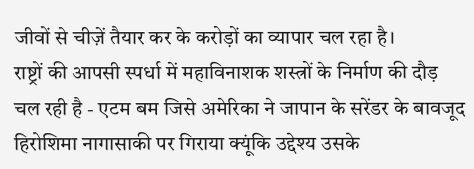जीवों से चीज़ें तैयार कर के करोड़ों का व्यापार चल रहा है।
राष्ट्रों की आपसी स्पर्धा में महाविनाशक शस्त्रों के निर्माण की दौड़ चल रही है - एटम बम जिसे अमेरिका ने जापान के सरेंडर के बावजूद हिरोशिमा नागासाकी पर गिराया क्यूंकि उद्देश्य उसके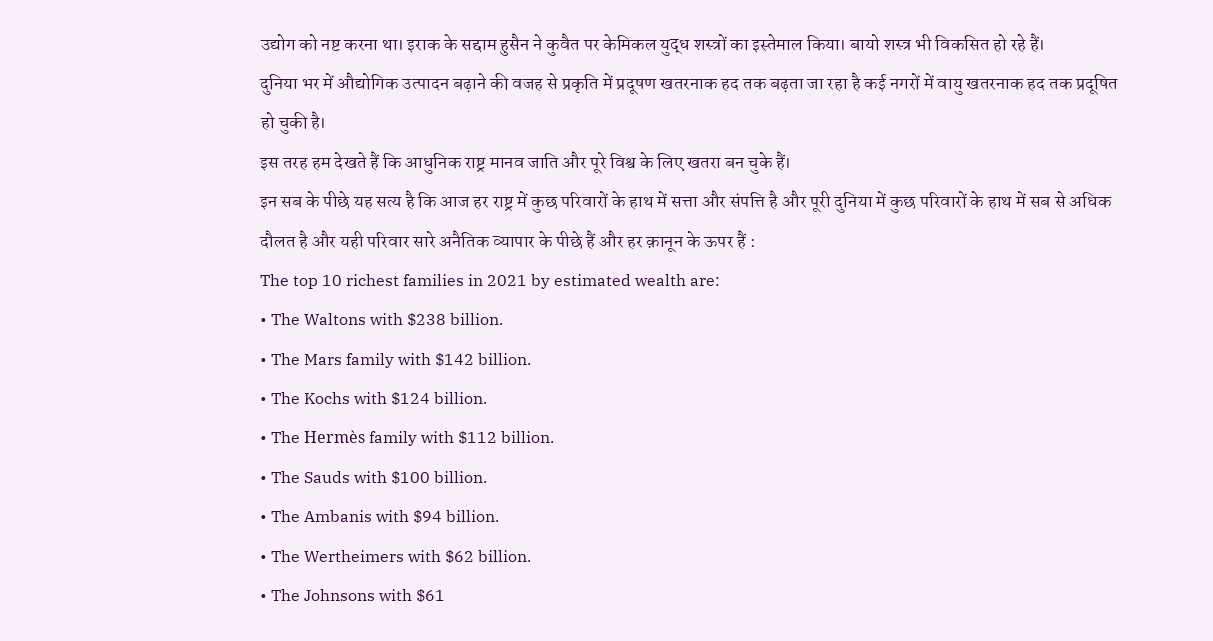उद्योग को नष्ट करना था। इराक के सद्दाम हुसैन ने कुवैत पर केमिकल युद्ध शस्त्रों का इस्तेमाल किया। बायो शस्त्र भी विकसित हो रहे हैं।
दुनिया भर में औद्योगिक उत्पादन बढ़ाने की वजह से प्रकृति में प्रदूषण खतरनाक हद तक बढ़ता जा रहा है कई नगरों में वायु खतरनाक हद तक प्रदूषित हो चुकी है।
इस तरह हम देखते हैं कि आधुनिक राष्ट्र मानव जाति और पूरे विश्व के लिए खतरा बन चुके हैं।
इन सब के पीछे यह सत्य है कि आज हर राष्ट्र में कुछ परिवारों के हाथ में सत्ता और संपत्ति है और पूरी दुनिया में कुछ परिवारों के हाथ में सब से अधिक दौलत है और यही परिवार सारे अनैतिक व्यापार के पीछे हैं और हर क़ानून के ऊपर हैं :
The top 10 richest families in 2021 by estimated wealth are:
• The Waltons with $238 billion.
• The Mars family with $142 billion.
• The Kochs with $124 billion.
• The Hermès family with $112 billion.
• The Sauds with $100 billion.
• The Ambanis with $94 billion.
• The Wertheimers with $62 billion.
• The Johnsons with $61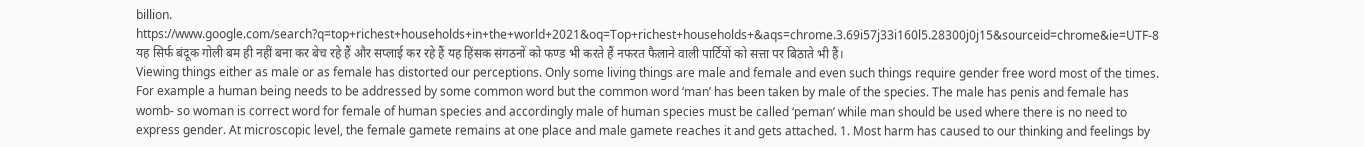billion.
https://www.google.com/search?q=top+richest+households+in+the+world+2021&oq=Top+richest+households+&aqs=chrome.3.69i57j33i160l5.28300j0j15&sourceid=chrome&ie=UTF-8
यह सिर्फ बंदूक गोली बम ही नहीं बना कर बेच रहे हैं और सप्लाई कर रहे हैं यह हिंसक संगठनों को फण्ड भी करते हैं नफरत फैलाने वाली पार्टियों को सत्ता पर बिठाते भी हैं।
Viewing things either as male or as female has distorted our perceptions. Only some living things are male and female and even such things require gender free word most of the times. For example a human being needs to be addressed by some common word but the common word ‘man’ has been taken by male of the species. The male has penis and female has womb- so woman is correct word for female of human species and accordingly male of human species must be called ‘peman’ while man should be used where there is no need to express gender. At microscopic level, the female gamete remains at one place and male gamete reaches it and gets attached. 1. Most harm has caused to our thinking and feelings by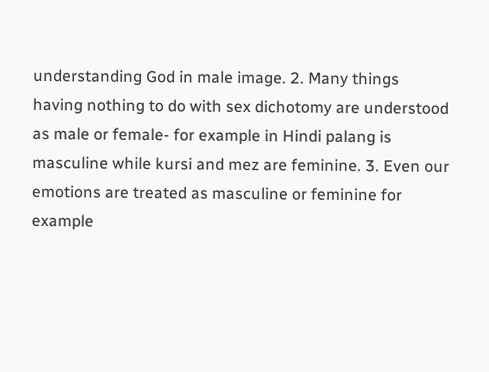understanding God in male image. 2. Many things having nothing to do with sex dichotomy are understood as male or female- for example in Hindi palang is masculine while kursi and mez are feminine. 3. Even our emotions are treated as masculine or feminine for example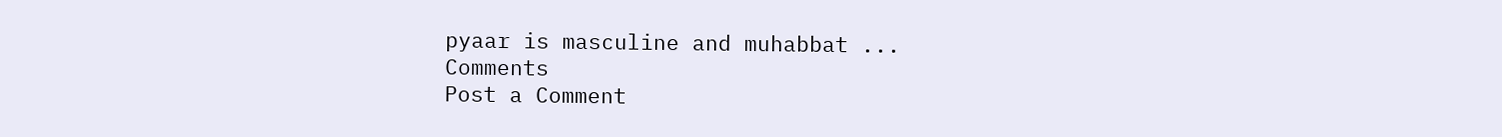pyaar is masculine and muhabbat ...
Comments
Post a Comment